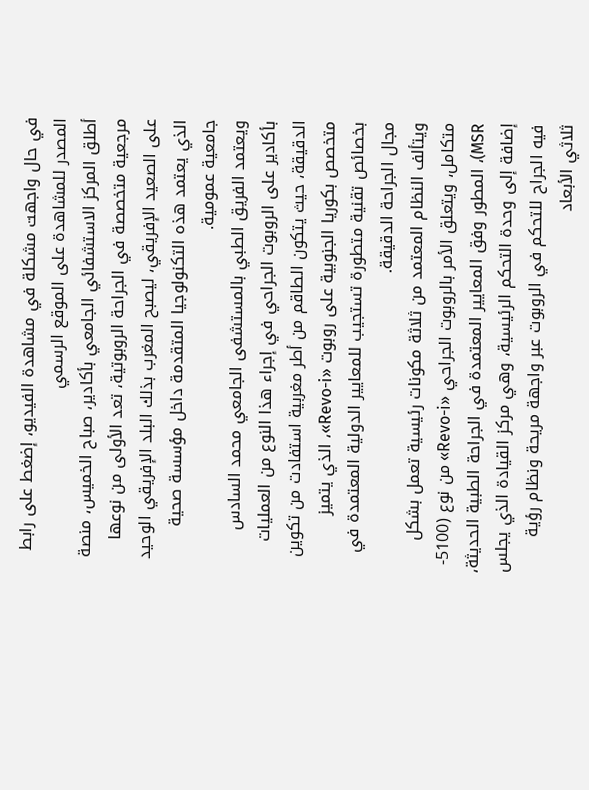في حال واجهت مشكلة في مشاهدة الفيديو، إضغط على رابط المصدر للمشاهدة على الموقع الرسمي
أطلق المركز الاستشفائي الجامعي بأكادير، صباح الخميس، منصة مرجعية متخصصة في الجراحة الروبوتية، تعد الأولى من نوعها على الصعيد الإفريقي، ليصبح المغرب بذلك البلد الإفريقي الوحيد الذي يعتمد هذه التكنولوجيا المتقدمة داخل مؤسسة صحية جامعية عمومية.
ويعتمد الفريق الطبي بالمستشفى الجامعي محمد السادس بأكادير على الروبوت الجراحي في إجراء هذا النوع من العمليات الدقيقة، حيث يتكون الطاقم من أطر مغربية استفادت من تكوين متخصص بكوريا الجنوبية على روبوت «Revo-i»، الذي يتميز بخصائص تقنية متطورة تستجيب للمعايير الدولية المعتمدة في مجال الجراحة الدقيقة.
ويتألف النظام المعتمد من ثلاثة مكونات رئيسية تعمل بشكل متكامل، ويتعلق الأمر بالروبوت الجراحي «Revo-i» من نوع (5100-MSR)، المطور وفق المعايير المعتمدة في الجراحة الطبية الحديثة، إضافة إلى وحدة التحكم الرئيسية، وهي مركز القيادة الذي يجلس فيه الجراح للتحكم في الروبوت عبر واجهة مريحة ونظام رؤية ثلاثي الأبعاد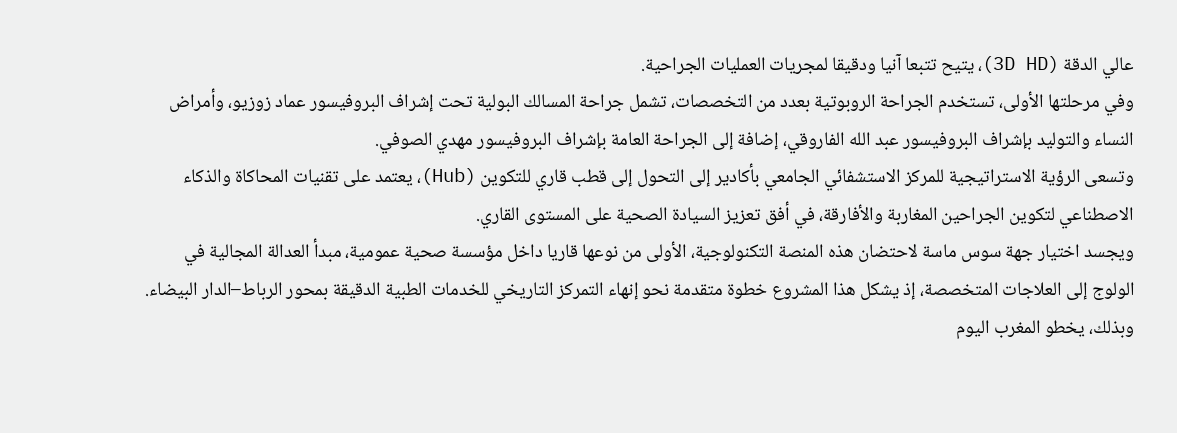عالي الدقة (3D HD)، يتيح تتبعا آنيا ودقيقا لمجريات العمليات الجراحية.
وفي مرحلتها الأولى، تستخدم الجراحة الروبوتية بعدد من التخصصات، تشمل جراحة المسالك البولية تحت إشراف البروفيسور عماد زوزيو، وأمراض النساء والتوليد بإشراف البروفيسور عبد الله الفاروقي، إضافة إلى الجراحة العامة بإشراف البروفيسور مهدي الصوفي.
وتسعى الرؤية الاستراتيجية للمركز الاستشفائي الجامعي بأكادير إلى التحول إلى قطب قاري للتكوين (Hub)، يعتمد على تقنيات المحاكاة والذكاء الاصطناعي لتكوين الجراحين المغاربة والأفارقة، في أفق تعزيز السيادة الصحية على المستوى القاري.
ويجسد اختيار جهة سوس ماسة لاحتضان هذه المنصة التكنولوجية، الأولى من نوعها قاريا داخل مؤسسة صحية عمومية، مبدأ العدالة المجالية في الولوج إلى العلاجات المتخصصة، إذ يشكل هذا المشروع خطوة متقدمة نحو إنهاء التمركز التاريخي للخدمات الطبية الدقيقة بمحور الرباط–الدار البيضاء.
وبذلك، يخطو المغرب اليوم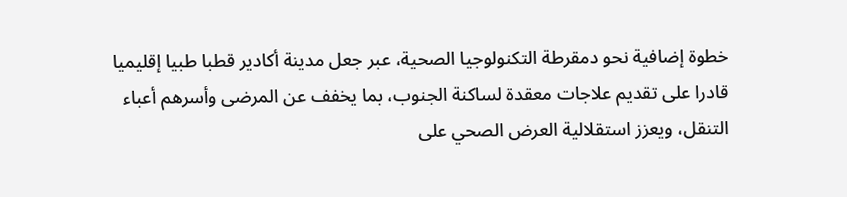خطوة إضافية نحو دمقرطة التكنولوجيا الصحية، عبر جعل مدينة أكادير قطبا طبيا إقليميا قادرا على تقديم علاجات معقدة لساكنة الجنوب، بما يخفف عن المرضى وأسرهم أعباء التنقل، ويعزز استقلالية العرض الصحي على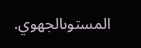المستوىالجهوي.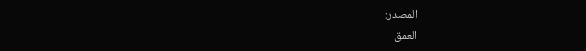المصدر:
العمق